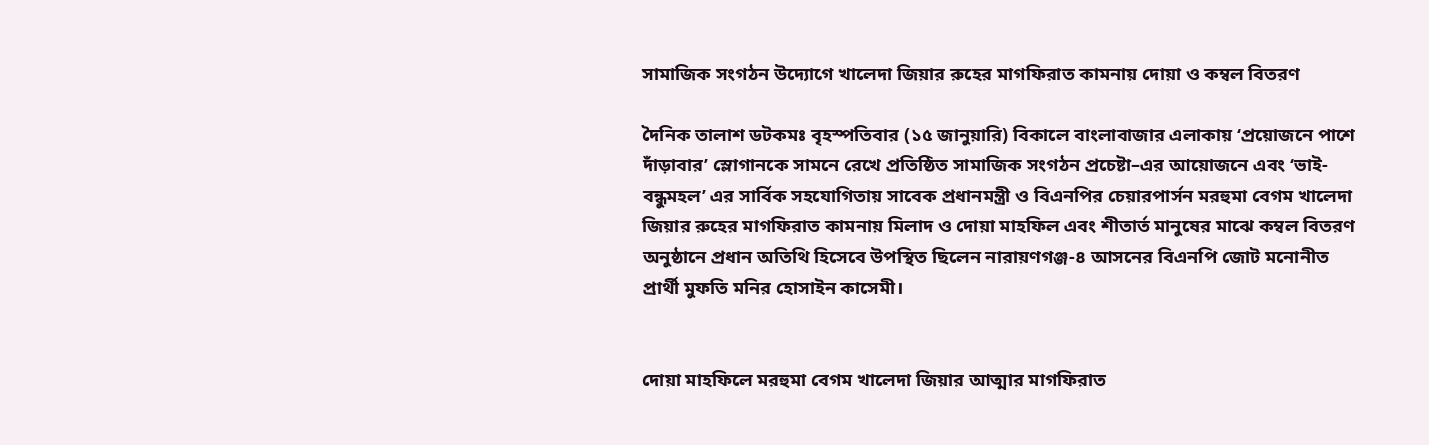সামাজিক সংগঠন উদ্যোগে খালেদা জিয়ার রুহের মাগফিরাত কামনায় দোয়া ও কম্বল বিতরণ

দৈনিক তালাশ ডটকমঃ বৃহস্পতিবার (১৫ জানুয়ারি) বিকালে বাংলাবাজার এলাকায় ‘প্রয়োজনে পাশে দাঁড়াবার’ স্লোগানকে সামনে রেখে প্রতিষ্ঠিত সামাজিক সংগঠন প্রচেষ্টা–এর আয়োজনে এবং ‘ভাই-বন্ধুমহল’ এর সার্বিক সহযোগিতায় সাবেক প্রধানমন্ত্রী ও বিএনপির চেয়ারপার্সন মরহুমা বেগম খালেদা জিয়ার রুহের মাগফিরাত কামনায় মিলাদ ও দোয়া মাহফিল এবং শীতার্ত মানুষের মাঝে কম্বল বিতরণ অনুষ্ঠানে প্রধান অতিথি হিসেবে উপস্থিত ছিলেন নারায়ণগঞ্জ-৪ আসনের বিএনপি জোট মনোনীত প্রার্থী মুফতি মনির হোসাইন কাসেমী।


দোয়া মাহফিলে মরহুমা বেগম খালেদা জিয়ার আত্মার মাগফিরাত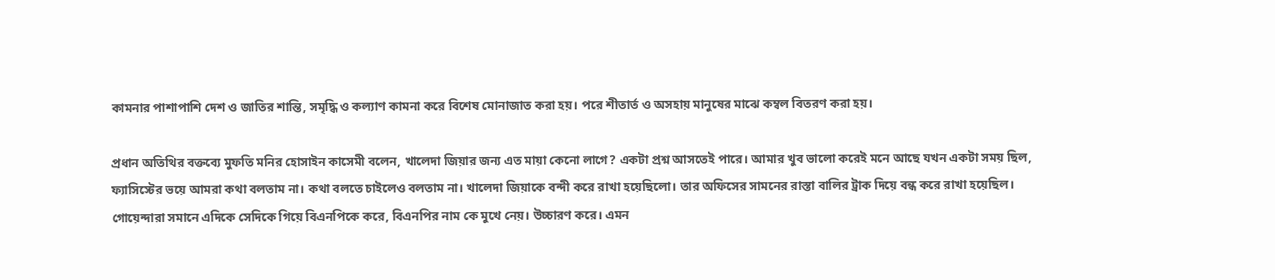কামনার পাশাপাশি দেশ ও জাতির শান্তি, সমৃদ্ধি ও কল্যাণ কামনা করে বিশেষ মোনাজাত করা হয়। পরে শীতার্ত ও অসহায় মানুষের মাঝে কম্বল বিতরণ করা হয়।

প্রধান অতিথির বক্তব্যে মুফতি মনির হোসাইন কাসেমী বলেন, খালেদা জিয়ার জন্য এত মায়া কেনো লাগে? একটা প্রশ্ন আসতেই পারে। আমার খুব ভালো করেই মনে আছে যখন একটা সময় ছিল, ফ্যাসিস্টের ভয়ে আমরা কথা বলতাম না। কথা বলতে চাইলেও বলতাম না। খালেদা জিয়াকে বন্দী করে রাখা হয়েছিলো। তার অফিসের সামনের রাস্তা বালির ট্রাক দিয়ে বন্ধ করে রাখা হয়েছিল।
গোয়েন্দারা সমানে এদিকে সেদিকে গিয়ে বিএনপিকে করে, বিএনপির নাম কে মুখে নেয়। উচ্চারণ করে। এমন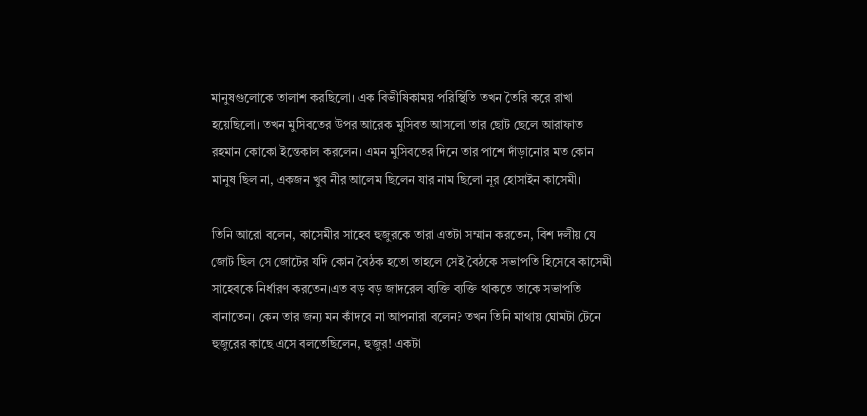মানুষগুলোকে তালাশ করছিলো। এক বিভীষিকাময় পরিস্থিতি তখন তৈরি করে রাখা হয়েছিলো। তখন মুসিবতের উপর আরেক মুসিবত আসলো তার ছোট ছেলে আরাফাত রহমান কোকো ইন্তেকাল করলেন। এমন মুসিবতের দিনে তার পাশে দাঁড়ানোর মত কোন মানুষ ছিল না, একজন খুব নীর আলেম ছিলেন যার নাম ছিলো নূর হোসাইন কাসেমী।

তিনি আরো বলেন, কাসেমীর সাহেব হুজুরকে তারা এতটা সম্মান করতেন, বিশ দলীয় যে জোট ছিল সে জোটের যদি কোন বৈঠক হতো তাহলে সেই বৈঠকে সভাপতি হিসেবে কাসেমী সাহেবকে নির্ধারণ করতেন।এত বড় বড় জাদরেল ব্যক্তি ব্যক্তি থাকতে তাকে সভাপতি বানাতেন। কেন তার জন্য মন কাঁদবে না আপনারা বলেন? তখন তিনি মাথায় ঘোমটা টেনে হুজুরের কাছে এসে বলতেছিলেন, হুজুর! একটা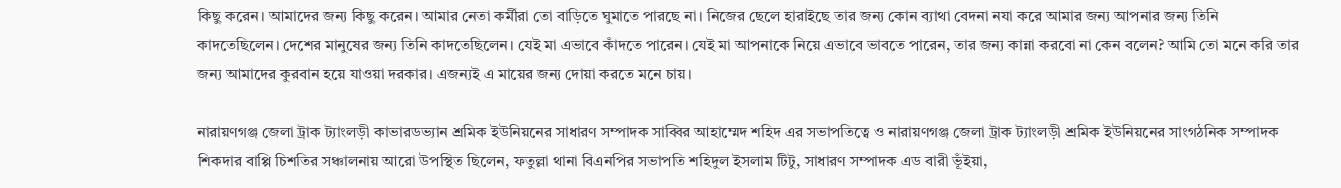কিছু করেন। আমাদের জন্য কিছু করেন। আমার নেতা কর্মীরা তো বাড়িতে ঘুমাতে পারছে না। নিজের ছেলে হারাইছে তার জন্য কোন ব্যাথা বেদনা নযা করে আমার জন্য আপনার জন্য তিনি কাদতেছিলেন। দেশের মানুষের জন্য তিনি কাদতেছিলেন। যেই মা এভাবে কাঁদতে পারেন। যেই মা আপনাকে নিয়ে এভাবে ভাবতে পারেন, তার জন্য কান্না করবো না কেন বলেন? আমি তো মনে করি তার জন্য আমাদের কুরবান হয়ে যাওয়া দরকার। এজন্যই এ মায়ের জন্য দোয়া করতে মনে চায়।

নারায়ণগঞ্জ জেলা ট্রাক ট্যাংলড়ী কাভারডভ্যান শ্রমিক ইউনিয়নের সাধারণ সম্পাদক সাব্বির আহাম্মেদ শহিদ এর সভাপতিত্বে ও নারায়ণগঞ্জ জেলা ট্রাক ট্যাংলড়ী শ্রমিক ইউনিয়নের সাংগঠনিক সম্পাদক শিকদার বাপ্পি চিশতির সঞ্চালনায় আরো উপস্থিত ছিলেন, ফতুল্লা থানা বিএনপির সভাপতি শহিদুল ইসলাম টিটু, সাধারণ সম্পাদক এড বারী ভূঁইয়া,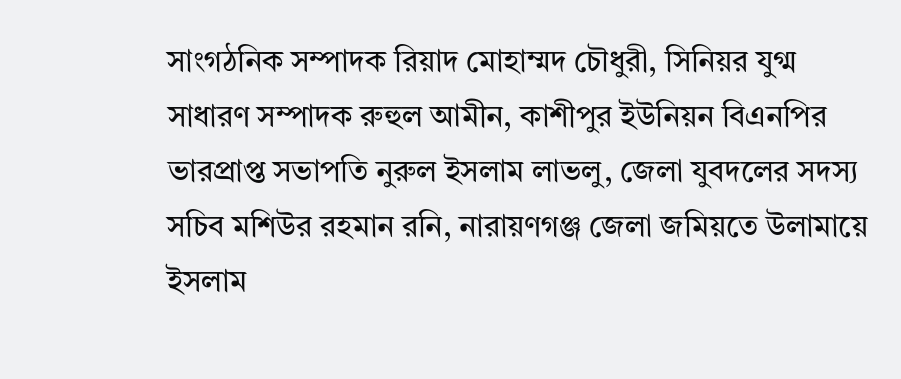সাংগঠনিক সম্পাদক রিয়াদ মোহাম্মদ চৌধুরী, সিনিয়র যুগ্ম সাধারণ সম্পাদক রুহুল আমীন, কাশীপুর ইউনিয়ন বিএনপির ভারপ্রাপ্ত সভাপতি নুরুল ইসলাম লাভলু, জেলা যুবদলের সদস্য সচিব মশিউর রহমান রনি, নারায়ণগঞ্জ জেলা জমিয়তে উলামায়ে ইসলাম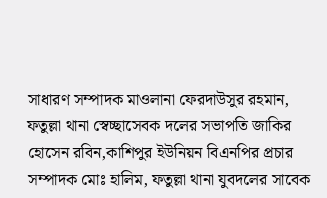সাধারণ সম্পাদক মাওলানা ফেরদাউসুর রহমান, ফতুল্লা থানা স্বেচ্ছাসেবক দলের সভাপতি জাকির হোসেন রবিন,কাশিপুর ইউনিয়ন বিএনপির প্রচার সম্পাদক মোঃ হালিম, ফতুল্লা থানা যুবদলের সাবেক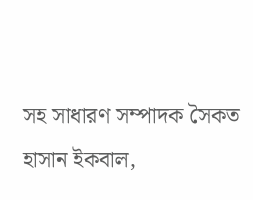সহ সাধারণ সম্পাদক সৈকত হাসান ইকবাল,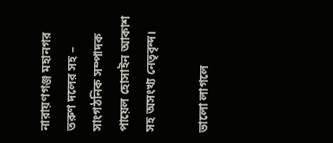নারায়ণগঞ্জ মহানগর তরুণ দলের সহ – সাংগঠনিক সম্পাদক পায়েল হোসাইন আকাশ সহ অসংখ্য নেতৃবৃন্দ।

ভালো লাগলে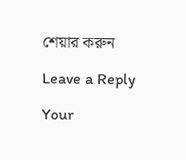শেয়ার করুন

Leave a Reply

Your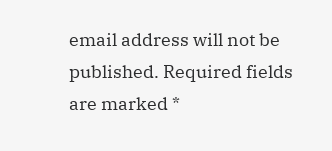email address will not be published. Required fields are marked *